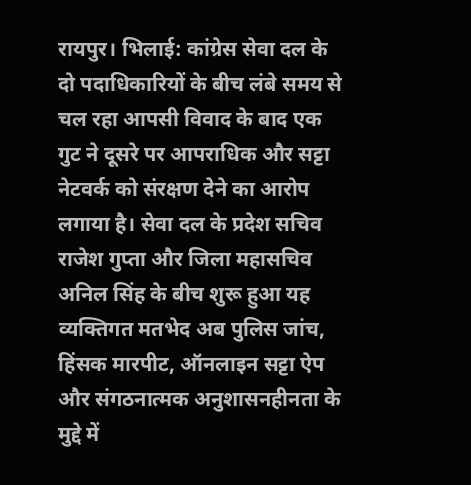रायपुर। भिलाई: कांग्रेस सेवा दल के दो पदाधिकारियों के बीच लंबे समय से चल रहा आपसी विवाद के बाद एक गुट ने दूसरे पर आपराधिक और सट्टा नेटवर्क को संरक्षण देने का आरोप लगाया है। सेवा दल के प्रदेश सचिव राजेश गुप्ता और जिला महासचिव अनिल सिंह के बीच शुरू हुआ यह व्यक्तिगत मतभेद अब पुलिस जांच, हिंसक मारपीट, ऑनलाइन सट्टा ऐप और संगठनात्मक अनुशासनहीनता के मुद्दे में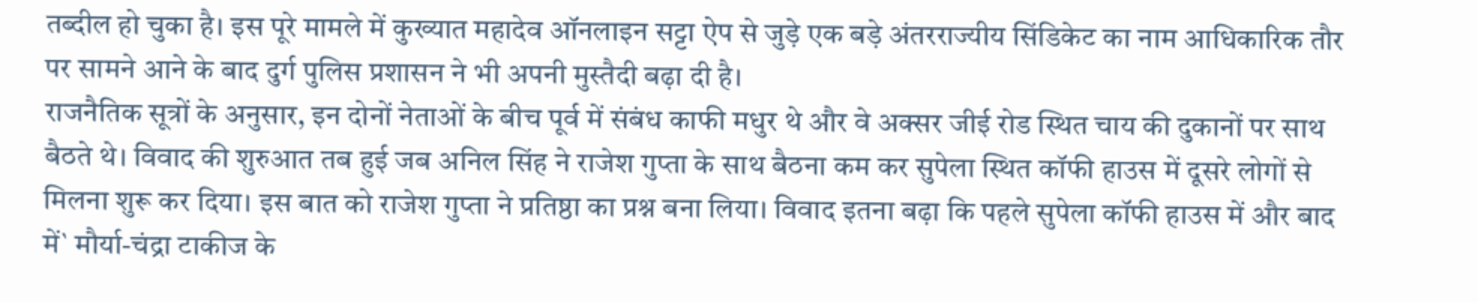तब्दील हो चुका है। इस पूरे मामले में कुख्यात महादेव ऑनलाइन सट्टा ऐप से जुड़े एक बड़े अंतरराज्यीय सिंडिकेट का नाम आधिकारिक तौर पर सामने आने के बाद दुर्ग पुलिस प्रशासन ने भी अपनी मुस्तैदी बढ़ा दी है।
राजनैतिक सूत्रों के अनुसार, इन दोनों नेताओं के बीच पूर्व में संबंध काफी मधुर थे और वे अक्सर जीई रोड स्थित चाय की दुकानों पर साथ बैठते थे। विवाद की शुरुआत तब हुई जब अनिल सिंह ने राजेश गुप्ता के साथ बैठना कम कर सुपेला स्थित कॉफी हाउस में दूसरे लोगों से मिलना शुरू कर दिया। इस बात को राजेश गुप्ता ने प्रतिष्ठा का प्रश्न बना लिया। विवाद इतना बढ़ा कि पहले सुपेला कॉफी हाउस में और बाद में` मौर्या-चंद्रा टाकीज के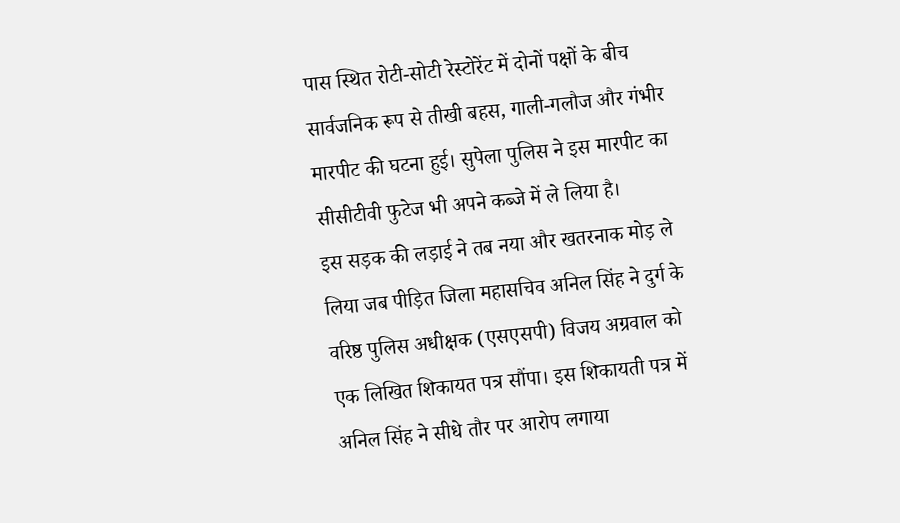पास स्थित रोटी-सोटी रेस्टोरेंट में दोनों पक्षों के बीच सार्वजनिक रूप से तीखी बहस, गाली-गलौज और गंभीर मारपीट की घटना हुई। सुपेला पुलिस ने इस मारपीट का सीसीटीवी फुटेज भी अपने कब्जे में ले लिया है।
इस सड़क की लड़ाई ने तब नया और खतरनाक मोड़ ले लिया जब पीड़ित जिला महासचिव अनिल सिंह ने दुर्ग के वरिष्ठ पुलिस अधीक्षक (एसएसपी) विजय अग्रवाल को एक लिखित शिकायत पत्र सौंपा। इस शिकायती पत्र में अनिल सिंह ने सीधे तौर पर आरोप लगाया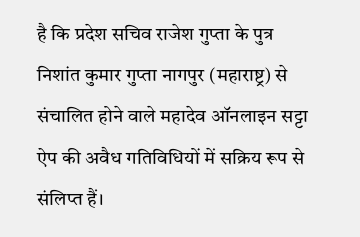है कि प्रदेश सचिव राजेश गुप्ता के पुत्र निशांत कुमार गुप्ता नागपुर (महाराष्ट्र) से संचालित होने वाले महादेव ऑनलाइन सट्टा ऐप की अवैध गतिविधियों में सक्रिय रूप से संलिप्त हैं।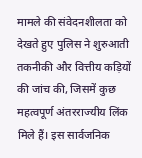मामले की संवेदनशीलता को देखते हुए पुलिस ने शुरुआती तकनीकी और वित्तीय कड़ियों की जांच की, जिसमें कुछ महत्वपूर्ण अंतरराज्यीय लिंक मिले हैं। इस सार्वजनिक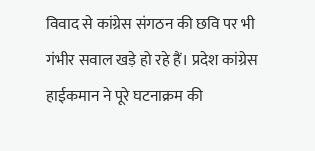विवाद से कांग्रेस संगठन की छवि पर भी गंभीर सवाल खड़े हो रहे हैं। प्रदेश कांग्रेस हाईकमान ने पूरे घटनाक्रम की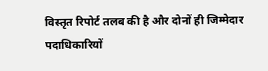विस्तृत रिपोर्ट तलब की है और दोनों ही जिम्मेदार पदाधिकारियों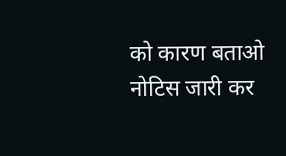को कारण बताओ नोटिस जारी कर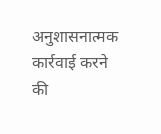अनुशासनात्मक कार्रवाई करने की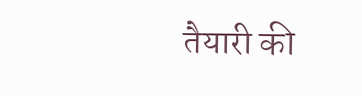तैयारी की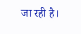जा रही है।